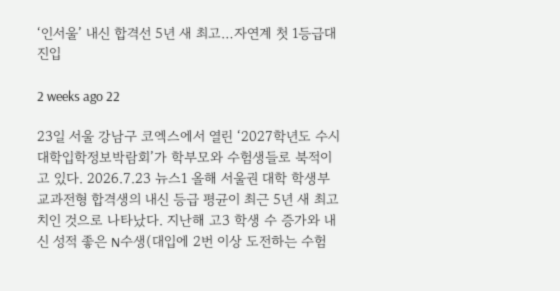‘인서울’ 내신 합격선 5년 새 최고…자연계 첫 1등급대 진입

2 weeks ago 22

23일 서울 강남구 코엑스에서 열린 ‘2027학년도 수시대학입학정보박람회’가 학부모와 수험생들로 북적이고 있다. 2026.7.23 뉴스1 올해 서울권 대학 학생부교과전형 합격생의 내신 등급 평균이 최근 5년 새 최고치인 것으로 나타났다. 지난해 고3 학생 수 증가와 내신 성적 좋은 N수생(대입에 2번 이상 도전하는 수험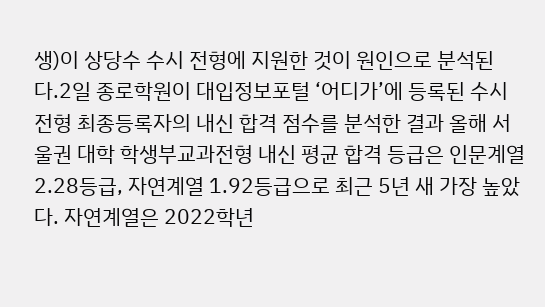생)이 상당수 수시 전형에 지원한 것이 원인으로 분석된다.2일 종로학원이 대입정보포털 ‘어디가’에 등록된 수시 전형 최종등록자의 내신 합격 점수를 분석한 결과 올해 서울권 대학 학생부교과전형 내신 평균 합격 등급은 인문계열 2.28등급, 자연계열 1.92등급으로 최근 5년 새 가장 높았다. 자연계열은 2022학년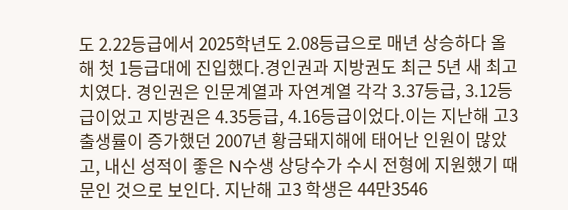도 2.22등급에서 2025학년도 2.08등급으로 매년 상승하다 올해 첫 1등급대에 진입했다.경인권과 지방권도 최근 5년 새 최고치였다. 경인권은 인문계열과 자연계열 각각 3.37등급, 3.12등급이었고 지방권은 4.35등급, 4.16등급이었다.이는 지난해 고3 출생률이 증가했던 2007년 황금돼지해에 태어난 인원이 많았고, 내신 성적이 좋은 N수생 상당수가 수시 전형에 지원했기 때문인 것으로 보인다. 지난해 고3 학생은 44만3546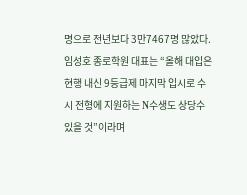명으로 전년보다 3만7467명 많았다.임성호 종로학원 대표는 “올해 대입은 현행 내신 9등급제 마지막 입시로 수시 전형에 지원하는 N수생도 상당수 있을 것”이라며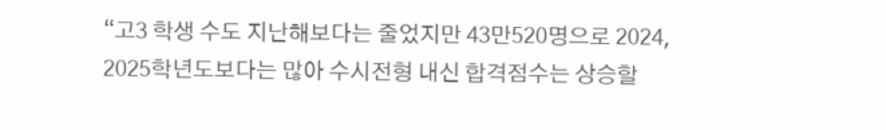“고3 학생 수도 지난해보다는 줄었지만 43만520명으로 2024, 2025학년도보다는 많아 수시전형 내신 합격점수는 상승할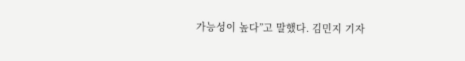가능성이 높다”고 말했다. 김민지 기자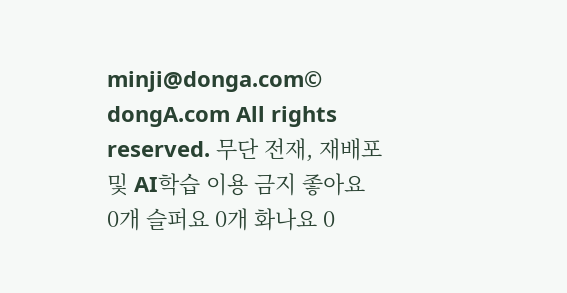minji@donga.com© dongA.com All rights reserved. 무단 전재, 재배포 및 AI학습 이용 금지 좋아요 0개 슬퍼요 0개 화나요 0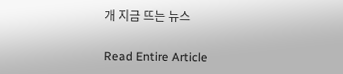개 지금 뜨는 뉴스

Read Entire Article